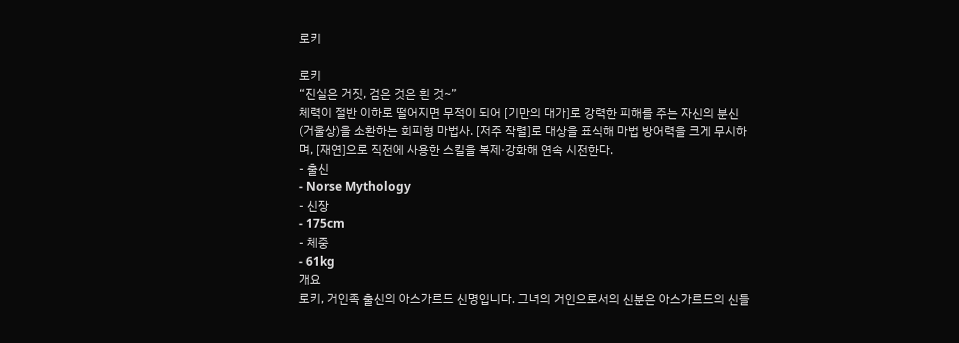로키

로키
“진실은 거짓, 검은 것은 흰 것~”
체력이 절반 이하로 떨어지면 무적이 되어 [기만의 대가]로 강력한 피해를 주는 자신의 분신(거울상)을 소환하는 회피형 마법사. [저주 작렬]로 대상을 표식해 마법 방어력을 크게 무시하며, [재연]으로 직전에 사용한 스킬을 복제·강화해 연속 시전한다.
- 출신
- Norse Mythology
- 신장
- 175cm
- 체중
- 61kg
개요
로키, 거인족 출신의 아스가르드 신명입니다. 그녀의 거인으로서의 신분은 아스가르드의 신들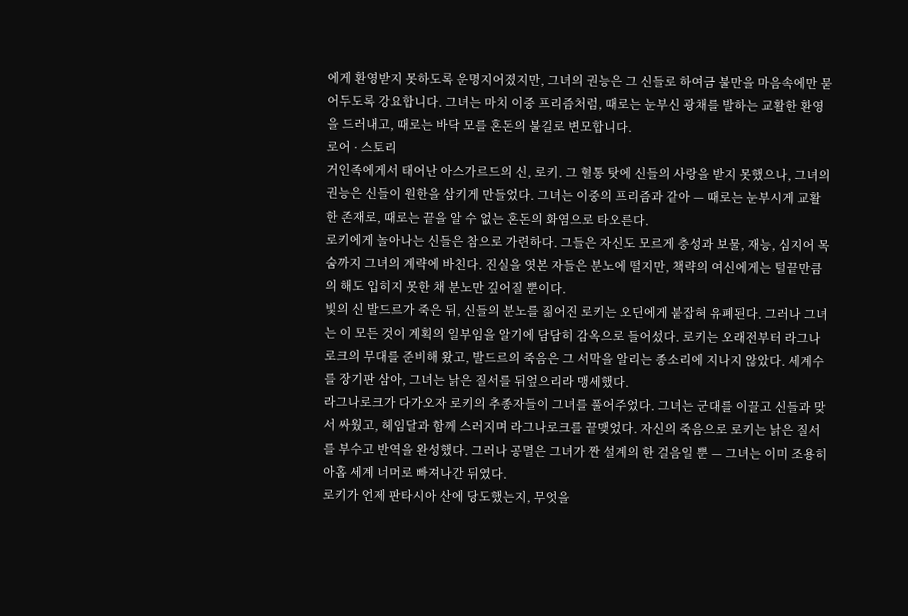에게 환영받지 못하도록 운명지어졌지만, 그녀의 권능은 그 신들로 하여금 불만을 마음속에만 묻어두도록 강요합니다. 그녀는 마치 이중 프리즘처럼, 때로는 눈부신 광채를 발하는 교활한 환영을 드러내고, 때로는 바닥 모를 혼돈의 불길로 변모합니다.
로어 · 스토리
거인족에게서 태어난 아스가르드의 신, 로키. 그 혈통 탓에 신들의 사랑을 받지 못했으나, 그녀의 권능은 신들이 원한을 삼키게 만들었다. 그녀는 이중의 프리즘과 같아 — 때로는 눈부시게 교활한 존재로, 때로는 끝을 알 수 없는 혼돈의 화염으로 타오른다.
로키에게 놀아나는 신들은 참으로 가련하다. 그들은 자신도 모르게 충성과 보물, 재능, 심지어 목숨까지 그녀의 계략에 바친다. 진실을 엿본 자들은 분노에 떨지만, 책략의 여신에게는 털끝만큼의 해도 입히지 못한 채 분노만 깊어질 뿐이다.
빛의 신 발드르가 죽은 뒤, 신들의 분노를 짊어진 로키는 오딘에게 붙잡혀 유폐된다. 그러나 그녀는 이 모든 것이 계획의 일부임을 알기에 담담히 감옥으로 들어섰다. 로키는 오래전부터 라그나로크의 무대를 준비해 왔고, 발드르의 죽음은 그 서막을 알리는 종소리에 지나지 않았다. 세계수를 장기판 삼아, 그녀는 낡은 질서를 뒤엎으리라 맹세했다.
라그나로크가 다가오자 로키의 추종자들이 그녀를 풀어주었다. 그녀는 군대를 이끌고 신들과 맞서 싸웠고, 헤임달과 함께 스러지며 라그나로크를 끝맺었다. 자신의 죽음으로 로키는 낡은 질서를 부수고 반역을 완성했다. 그러나 공멸은 그녀가 짠 설계의 한 걸음일 뿐 — 그녀는 이미 조용히 아홉 세계 너머로 빠져나간 뒤였다.
로키가 언제 판타시아 산에 당도했는지, 무엇을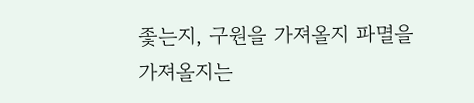좇는지, 구원을 가져올지 파멸을 가져올지는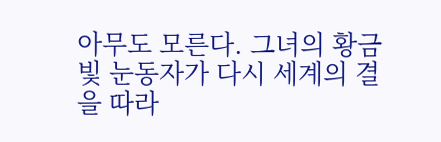아무도 모른다. 그녀의 황금빛 눈동자가 다시 세계의 결을 따라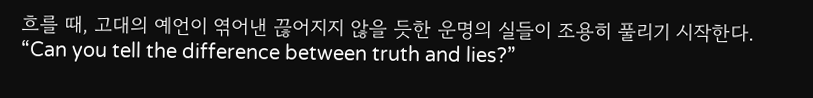흐를 때, 고대의 예언이 엮어낸 끊어지지 않을 듯한 운명의 실들이 조용히 풀리기 시작한다.
“Can you tell the difference between truth and lies?”